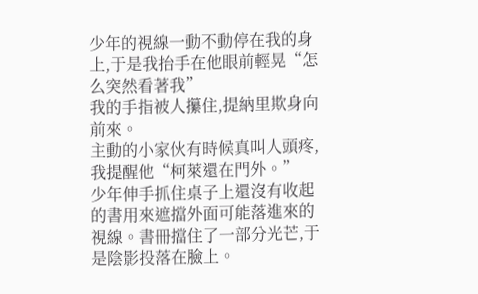少年的視線一動不動停在我的身上,于是我抬手在他眼前輕晃“怎么突然看著我”
我的手指被人攥住,提納里欺身向前來。
主動的小家伙有時候真叫人頭疼,我提醒他“柯萊還在門外。”
少年伸手抓住桌子上還沒有收起的書用來遮擋外面可能落進來的視線。書冊擋住了一部分光芒,于是陰影投落在臉上。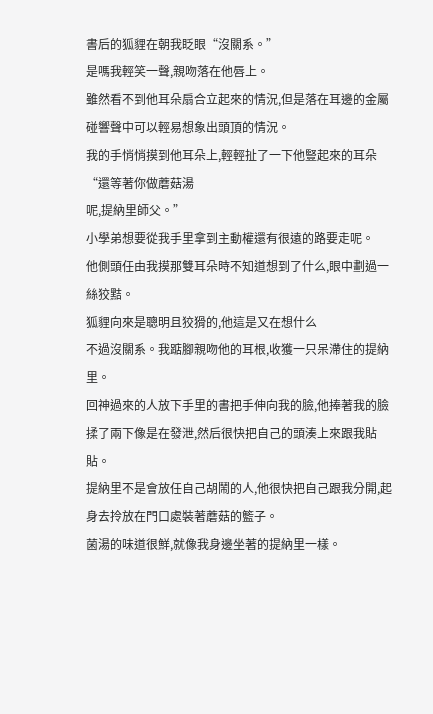書后的狐貍在朝我眨眼“沒關系。”
是嗎我輕笑一聲,親吻落在他唇上。
雖然看不到他耳朵扇合立起來的情況,但是落在耳邊的金屬碰響聲中可以輕易想象出頭頂的情況。
我的手悄悄摸到他耳朵上,輕輕扯了一下他豎起來的耳朵“還等著你做蘑菇湯
呢,提納里師父。”
小學弟想要從我手里拿到主動權還有很遠的路要走呢。
他側頭任由我摸那雙耳朵時不知道想到了什么,眼中劃過一絲狡黠。
狐貍向來是聰明且狡猾的,他這是又在想什么
不過沒關系。我踮腳親吻他的耳根,收獲一只呆滯住的提納里。
回神過來的人放下手里的書把手伸向我的臉,他捧著我的臉揉了兩下像是在發泄,然后很快把自己的頭湊上來跟我貼貼。
提納里不是會放任自己胡鬧的人,他很快把自己跟我分開,起身去拎放在門口處裝著蘑菇的籃子。
菌湯的味道很鮮,就像我身邊坐著的提納里一樣。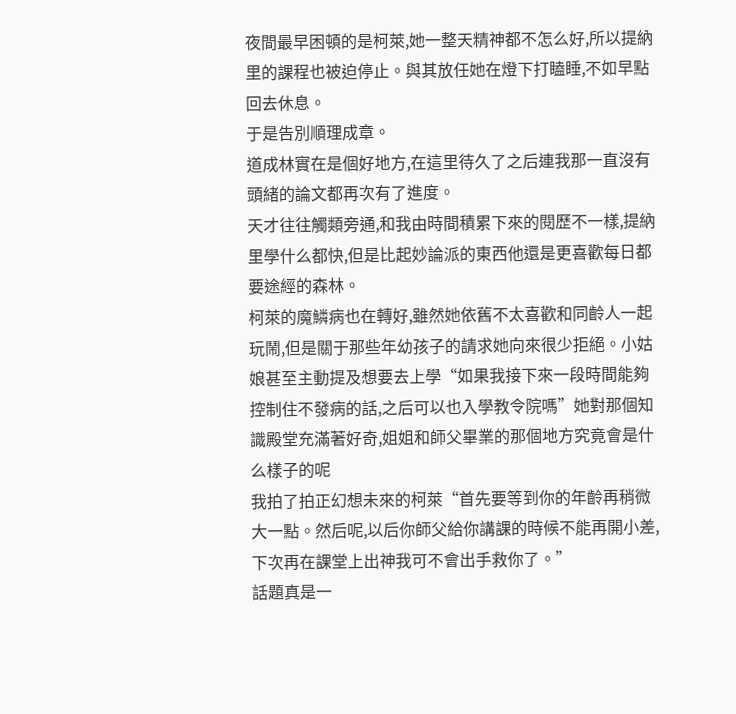夜間最早困頓的是柯萊,她一整天精神都不怎么好,所以提納里的課程也被迫停止。與其放任她在燈下打瞌睡,不如早點回去休息。
于是告別順理成章。
道成林實在是個好地方,在這里待久了之后連我那一直沒有頭緒的論文都再次有了進度。
天才往往觸類旁通,和我由時間積累下來的閱歷不一樣,提納里學什么都快,但是比起妙論派的東西他還是更喜歡每日都要途經的森林。
柯萊的魔鱗病也在轉好,雖然她依舊不太喜歡和同齡人一起玩鬧,但是關于那些年幼孩子的請求她向來很少拒絕。小姑娘甚至主動提及想要去上學“如果我接下來一段時間能夠控制住不發病的話,之后可以也入學教令院嗎”她對那個知識殿堂充滿著好奇,姐姐和師父畢業的那個地方究竟會是什么樣子的呢
我拍了拍正幻想未來的柯萊“首先要等到你的年齡再稍微大一點。然后呢,以后你師父給你講課的時候不能再開小差,下次再在課堂上出神我可不會出手救你了。”
話題真是一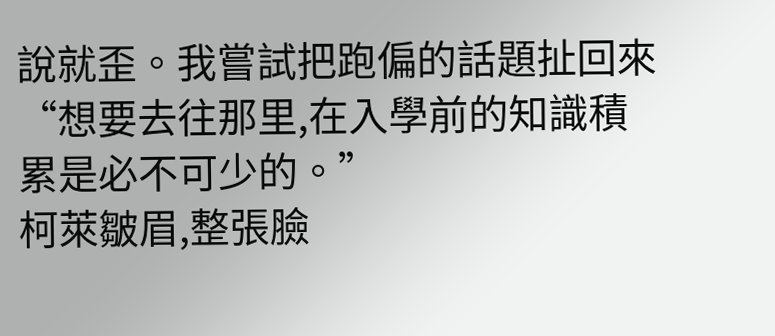說就歪。我嘗試把跑偏的話題扯回來“想要去往那里,在入學前的知識積累是必不可少的。”
柯萊皺眉,整張臉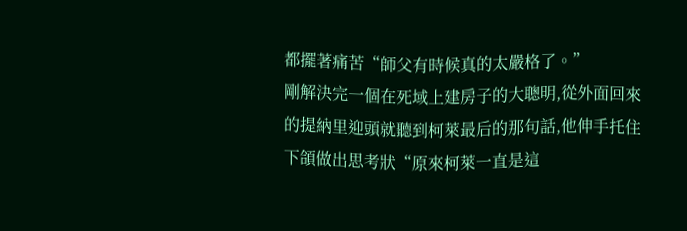都擺著痛苦“師父有時候真的太嚴格了。”
剛解決完一個在死域上建房子的大聰明,從外面回來的提納里迎頭就聽到柯萊最后的那句話,他伸手托住下頜做出思考狀“原來柯萊一直是這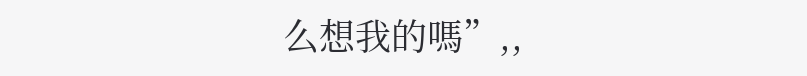么想我的嗎”,,